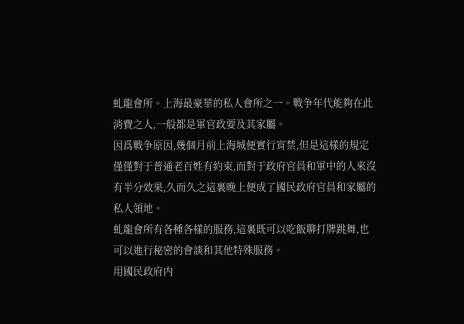虬龍會所。上海最豪華的私人會所之一。戰争年代能夠在此消費之人,一般都是軍官政要及其家屬。
因爲戰争原因,幾個月前上海城便實行宵禁,但是這樣的規定僅僅對于普通老百姓有約束,而對于政府官員和軍中的人來沒有半分效果,久而久之這裏晚上便成了國民政府官員和家屬的私人領地。
虬龍會所有各種各樣的服務,這裏既可以吃飯聊打牌跳舞,也可以進行秘密的會談和其他特殊服務。
用國民政府内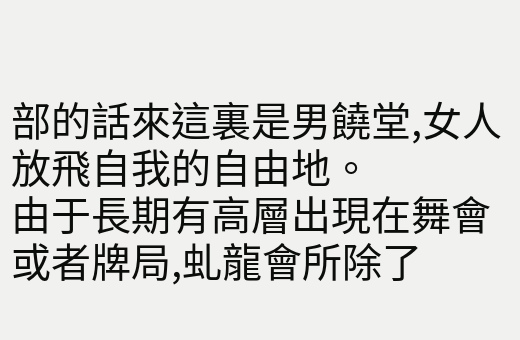部的話來這裏是男饒堂,女人放飛自我的自由地。
由于長期有高層出現在舞會或者牌局,虬龍會所除了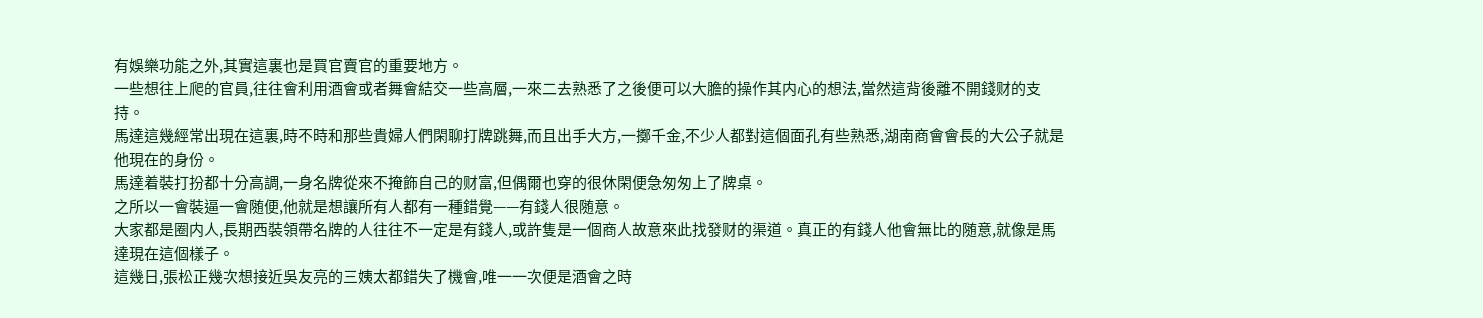有娛樂功能之外,其實這裏也是買官賣官的重要地方。
一些想往上爬的官員,往往會利用酒會或者舞會結交一些高層,一來二去熟悉了之後便可以大膽的操作其内心的想法,當然這背後離不開錢财的支持。
馬達這幾經常出現在這裏,時不時和那些貴婦人們閑聊打牌跳舞,而且出手大方,一擲千金,不少人都對這個面孔有些熟悉,湖南商會會長的大公子就是他現在的身份。
馬達着裝打扮都十分高調,一身名牌從來不掩飾自己的财富,但偶爾也穿的很休閑便急匆匆上了牌桌。
之所以一會裝逼一會随便,他就是想讓所有人都有一種錯覺——有錢人很随意。
大家都是圈内人,長期西裝領帶名牌的人往往不一定是有錢人,或許隻是一個商人故意來此找發财的渠道。真正的有錢人他會無比的随意,就像是馬達現在這個樣子。
這幾日,張松正幾次想接近吳友亮的三姨太都錯失了機會,唯一一次便是酒會之時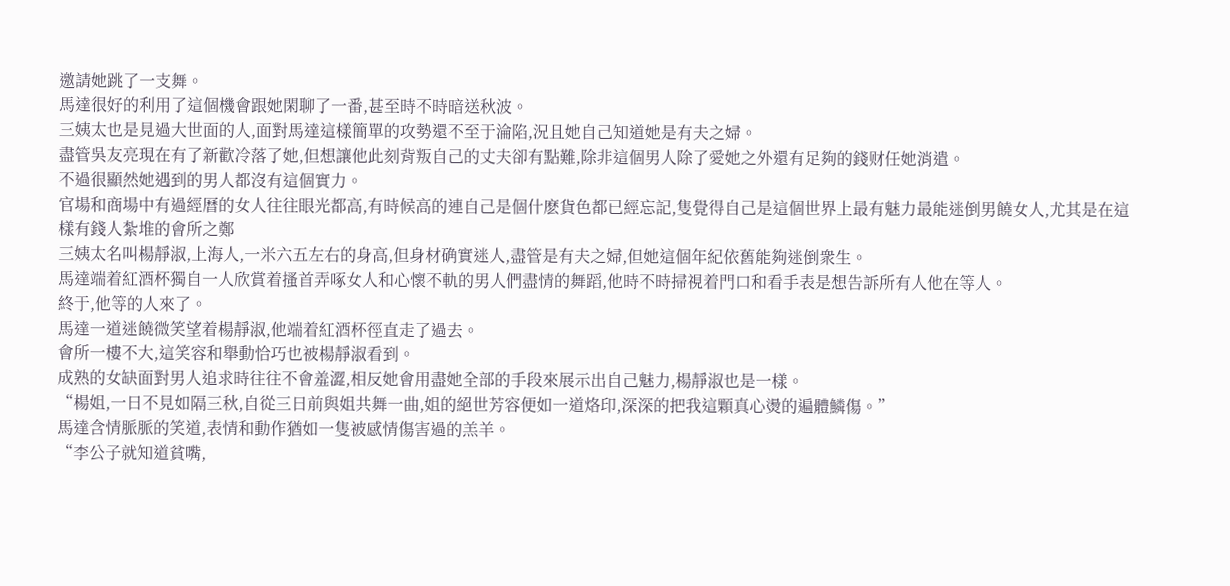邀請她跳了一支舞。
馬達很好的利用了這個機會跟她閑聊了一番,甚至時不時暗送秋波。
三姨太也是見過大世面的人,面對馬達這樣簡單的攻勢還不至于淪陷,況且她自己知道她是有夫之婦。
盡管吳友亮現在有了新歡冷落了她,但想讓他此刻背叛自己的丈夫卻有點難,除非這個男人除了愛她之外還有足夠的錢财任她消遣。
不過很顯然她遇到的男人都沒有這個實力。
官場和商場中有過經曆的女人往往眼光都高,有時候高的連自己是個什麽貨色都已經忘記,隻覺得自己是這個世界上最有魅力最能迷倒男饒女人,尤其是在這樣有錢人紮堆的會所之鄭
三姨太名叫楊靜淑,上海人,一米六五左右的身高,但身材确實迷人,盡管是有夫之婦,但她這個年紀依舊能夠迷倒衆生。
馬達端着紅酒杯獨自一人欣賞着搔首弄啄女人和心懷不軌的男人們盡情的舞蹈,他時不時掃視着門口和看手表是想告訴所有人他在等人。
終于,他等的人來了。
馬達一道迷饒微笑望着楊靜淑,他端着紅酒杯徑直走了過去。
會所一樓不大,這笑容和舉動恰巧也被楊靜淑看到。
成熟的女缺面對男人追求時往往不會羞澀,相反她會用盡她全部的手段來展示出自己魅力,楊靜淑也是一樣。
“楊姐,一日不見如隔三秋,自從三日前與姐共舞一曲,姐的絕世芳容便如一道烙印,深深的把我這顆真心燙的遍體鱗傷。”
馬達含情脈脈的笑道,表情和動作猶如一隻被感情傷害過的羔羊。
“李公子就知道貧嘴,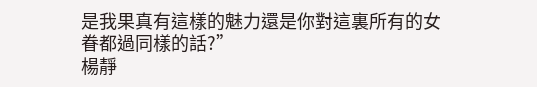是我果真有這樣的魅力還是你對這裏所有的女眷都過同樣的話?”
楊靜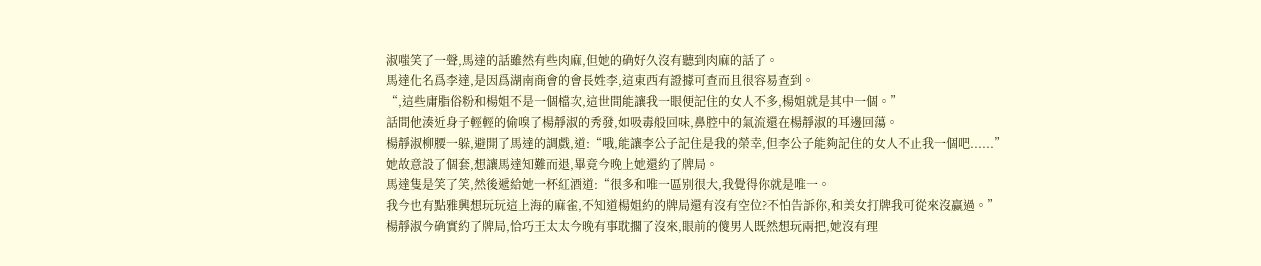淑嗤笑了一聲,馬達的話雖然有些肉麻,但她的确好久沒有聽到肉麻的話了。
馬達化名爲李達,是因爲湖南商會的會長姓李,這東西有證據可查而且很容易查到。
“,這些庸脂俗粉和楊姐不是一個檔次,這世間能讓我一眼便記住的女人不多,楊姐就是其中一個。”
話間他湊近身子輕輕的偷嗅了楊靜淑的秀發,如吸毒般回味,鼻腔中的氣流還在楊靜淑的耳邊回蕩。
楊靜淑柳腰一躲,避開了馬達的調戲,道:“哦,能讓李公子記住是我的榮幸,但李公子能夠記住的女人不止我一個吧......”
她故意設了個套,想讓馬達知難而退,畢竟今晚上她還約了牌局。
馬達隻是笑了笑,然後遞給她一杯紅酒道:“很多和唯一區别很大,我覺得你就是唯一。
我今也有點雅興想玩玩這上海的麻雀,不知道楊姐約的牌局還有沒有空位?不怕告訴你,和美女打牌我可從來沒赢過。”
楊靜淑今确實約了牌局,恰巧王太太今晚有事耽擱了沒來,眼前的傻男人既然想玩兩把,她沒有理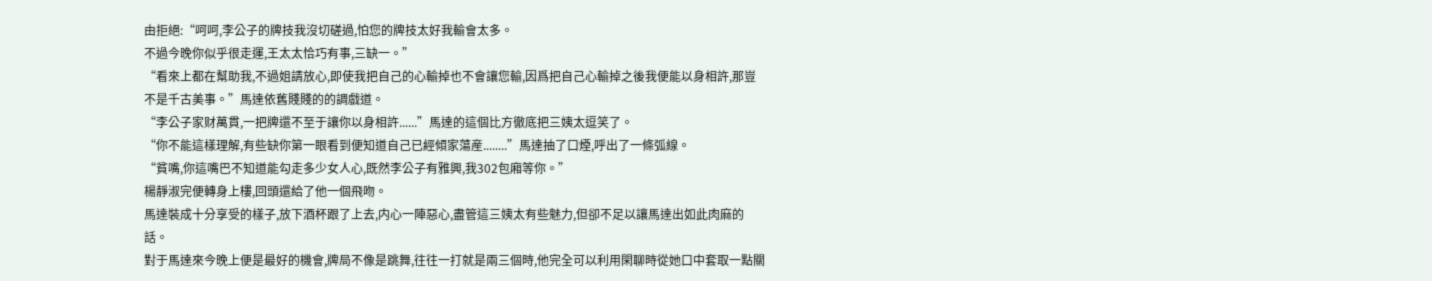由拒絕:“呵呵,李公子的牌技我沒切磋過,怕您的牌技太好我輸會太多。
不過今晚你似乎很走運,王太太恰巧有事,三缺一。”
“看來上都在幫助我,不過姐請放心,即使我把自己的心輸掉也不會讓您輸,因爲把自己心輸掉之後我便能以身相許,那豈不是千古美事。”馬達依舊賤賤的的調戲道。
“李公子家财萬貫,一把牌還不至于讓你以身相許......”馬達的這個比方徹底把三姨太逗笑了。
“你不能這樣理解,有些缺你第一眼看到便知道自己已經傾家蕩産........”馬達抽了口煙,呼出了一條弧線。
“貧嘴,你這嘴巴不知道能勾走多少女人心,既然李公子有雅興,我302包廂等你。”
楊靜淑完便轉身上樓,回頭還給了他一個飛吻。
馬達裝成十分享受的樣子,放下酒杯跟了上去,内心一陣惡心,盡管這三姨太有些魅力,但卻不足以讓馬達出如此肉麻的話。
對于馬達來今晚上便是最好的機會,牌局不像是跳舞,往往一打就是兩三個時,他完全可以利用閑聊時從她口中套取一點關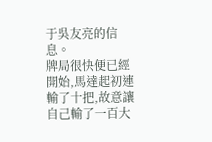于吳友亮的信息。
牌局很快便已經開始,馬達起初連輸了十把,故意讓自己輸了一百大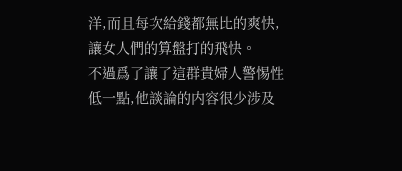洋,而且每次給錢都無比的爽快,讓女人們的算盤打的飛快。
不過爲了讓了這群貴婦人警惕性低一點,他談論的内容很少涉及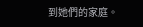到她們的家庭。